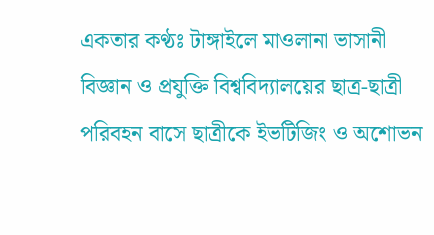একতার কণ্ঠঃ টাঙ্গাইলে মাওলানা ভাসানী বিজ্ঞান ও প্রযুক্তি বিশ্ববিদ্যালয়ের ছাত্র-ছাত্রী পরিবহন বাসে ছাত্রীকে ইভটিজিং ও অশোভন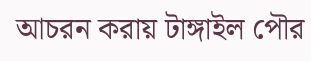আচরন করায় টাঙ্গাইল পৌর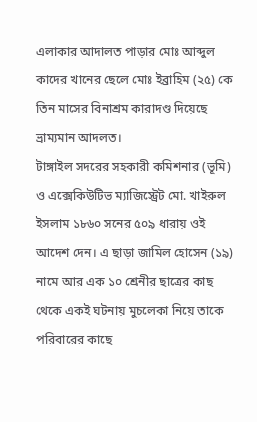এলাকার আদালত পাড়ার মোঃ আব্দুল কাদের খানের ছেলে মোঃ ইব্রাহিম (২৫) কে তিন মাসের বিনাশ্রম কারাদণ্ড দিয়েছে ভ্রাম্যমান আদলত।
টাঙ্গাইল সদরের সহকারী কমিশনার (ভূমি) ও এক্সেকিউটিভ ম্যাজিস্ট্রেট মো. খাইরুল ইসলাম ১৮৬০ সনের ৫০৯ ধারায় ওই আদেশ দেন। এ ছাড়া জামিল হোসেন (১৯) নামে আর এক ১০ শ্রেনীর ছাত্রের কাছ থেকে একই ঘটনায় মুচলেকা নিয়ে তাকে পরিবারের কাছে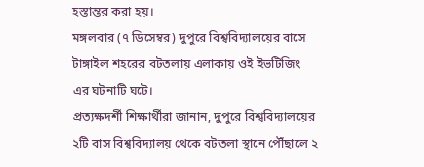হস্তান্তর করা হয়।
মঙ্গলবার (৭ ডিসেম্বর) দুপুরে বিশ্ববিদ্যালয়ের বাসে টাঙ্গাইল শহরের বটতলায় এলাকায় ওই ইভটিজিং এর ঘটনাটি ঘটে।
প্রত্যক্ষদর্শী শিক্ষার্থীরা জানান, দুপুরে বিশ্ববিদ্যালয়ের ২টি বাস বিশ্ববিদ্যালয় থেকে বটতলা স্থানে পৌঁছালে ২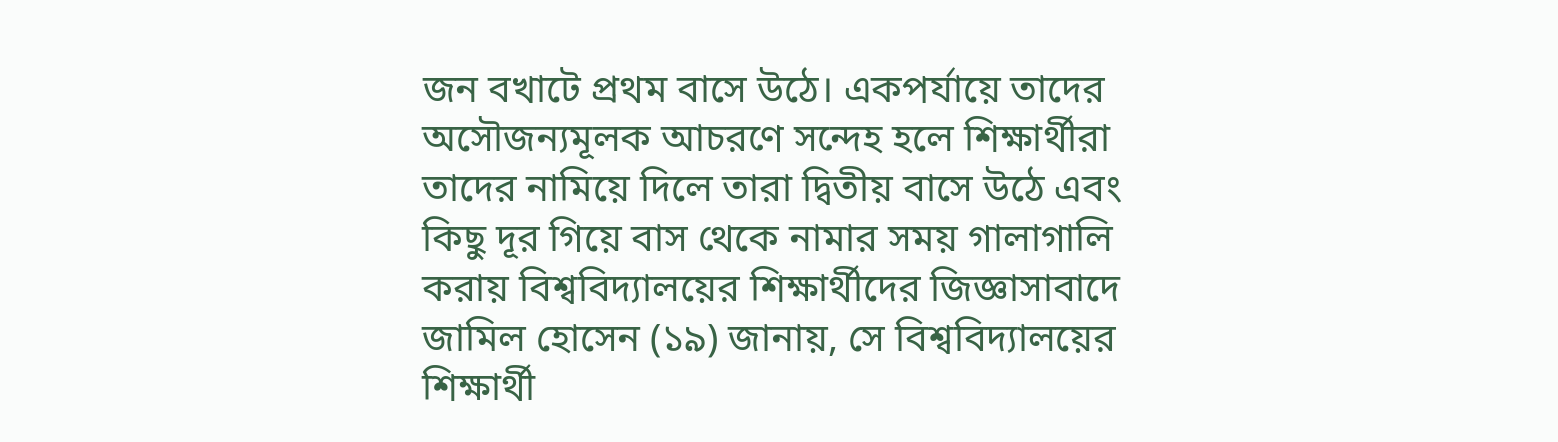জন বখাটে প্রথম বাসে উঠে। একপর্যায়ে তাদের অসৌজন্যমূলক আচরণে সন্দেহ হলে শিক্ষার্থীরা তাদের নামিয়ে দিলে তারা দ্বিতীয় বাসে উঠে এবং কিছু দূর গিয়ে বাস থেকে নামার সময় গালাগালি করায় বিশ্ববিদ্যালয়ের শিক্ষার্থীদের জিজ্ঞাসাবাদে জামিল হোসেন (১৯) জানায়, সে বিশ্ববিদ্যালয়ের শিক্ষার্থী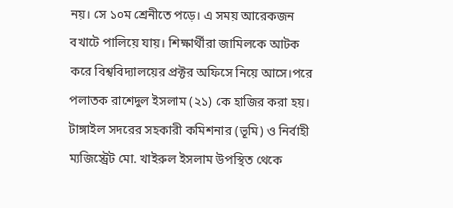নয়। সে ১০ম শ্রেনীতে পড়ে। এ সময় আরেকজন বখাটে পালিয়ে যায়। শিক্ষার্থীরা জামিলকে আটক করে বিশ্ববিদ্যালয়ের প্রক্টর অফিসে নিয়ে আসে।পরে পলাতক রাশেদুল ইসলাম (২১) কে হাজির করা হয়।
টাঙ্গাইল সদরের সহকারী কমিশনার (ভূমি) ও নির্বাহী ম্যজিস্ট্রেট মো. খাইরুল ইসলাম উপস্থিত থেকে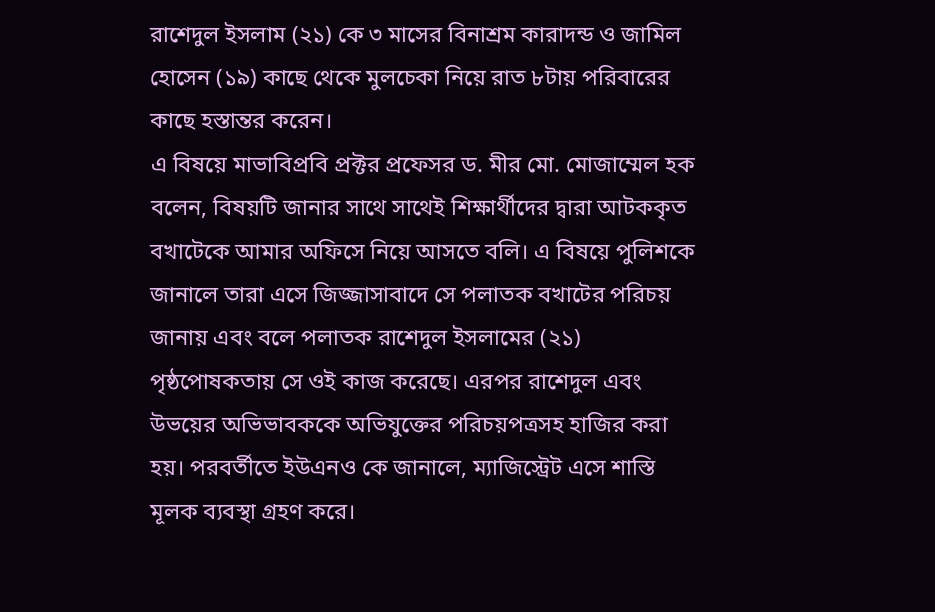রাশেদুল ইসলাম (২১) কে ৩ মাসের বিনাশ্রম কারাদন্ড ও জামিল হোসেন (১৯) কাছে থেকে মুলচেকা নিয়ে রাত ৮টায় পরিবারের কাছে হস্তান্তর করেন।
এ বিষয়ে মাভাবিপ্রবি প্রক্টর প্রফেসর ড. মীর মো. মোজাম্মেল হক বলেন, বিষয়টি জানার সাথে সাথেই শিক্ষার্থীদের দ্বারা আটককৃত বখাটেকে আমার অফিসে নিয়ে আসতে বলি। এ বিষয়ে পুলিশকে জানালে তারা এসে জিজ্জাসাবাদে সে পলাতক বখাটের পরিচয় জানায় এবং বলে পলাতক রাশেদুল ইসলামের (২১) পৃষ্ঠপোষকতায় সে ওই কাজ করেছে। এরপর রাশেদুল এবং উভয়ের অভিভাবককে অভিযুক্তের পরিচয়পত্রসহ হাজির করা হয়। পরবর্তীতে ইউএনও কে জানালে, ম্যাজিস্ট্রেট এসে শাস্তি মূলক ব্যবস্থা গ্রহণ করে।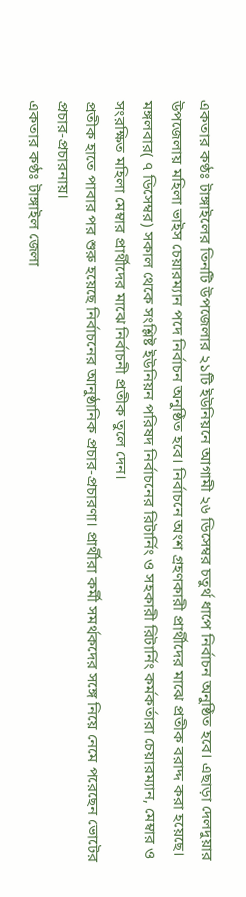একতার কণ্ঠঃ টাঙ্গাইলের তিনটি উপজেলার ২১টি ইউনিয়নে আগামী ২৬ ডিসেম্বর চতুর্থ ধাপে নির্বাচন অনুষ্ঠিত হবে। এছাড়া দেলদুয়ার উপজেলায় মহিলা ভাইস চেয়ারম্যান পদে নির্বাচন অনুষ্ঠিত হবে। নির্বাচনে অংশ গ্রহণকারী প্রার্থীদের মাঝে প্রতীক বরাদ্দ করা হয়েছে।
মঙ্গলবার( ৭ ডিসেম্বর) সকাল থেকে সংশ্লিষ্ট ইউনিয়ন পরিষদ নির্বাচনের রিটার্নিং ও সহকারী রিটার্নিং কর্মকর্তারা চেয়ারম্যান, মেম্বার ও সংরক্ষিত মহিলা মেম্বার প্রার্থীদের মাঝে নির্বাচনী প্রতীক তুলে দেন।
প্রতীক হাতে পাবার পর শুরু হয়েছে নির্বাচনের আনুষ্ঠানিক প্রচার-প্রচারণা। প্রার্থীরা কর্মী সমর্থকদের সঙ্গে নিয়ে নেমে পরেছেন ভোটের প্রচার-প্রচারনায়।
একতার কণ্ঠঃ টাঙ্গাইল জেলা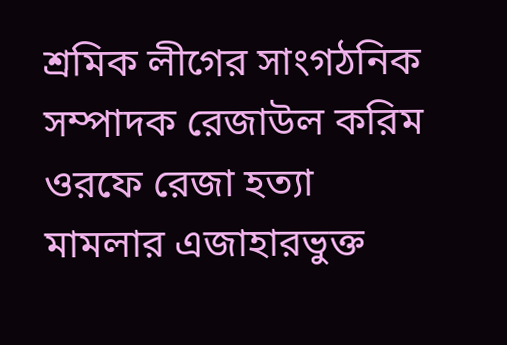শ্রমিক লীগের সাংগঠনিক সম্পাদক রেজাউল করিম ওরফে রেজা হত্যা মামলার এজাহারভুক্ত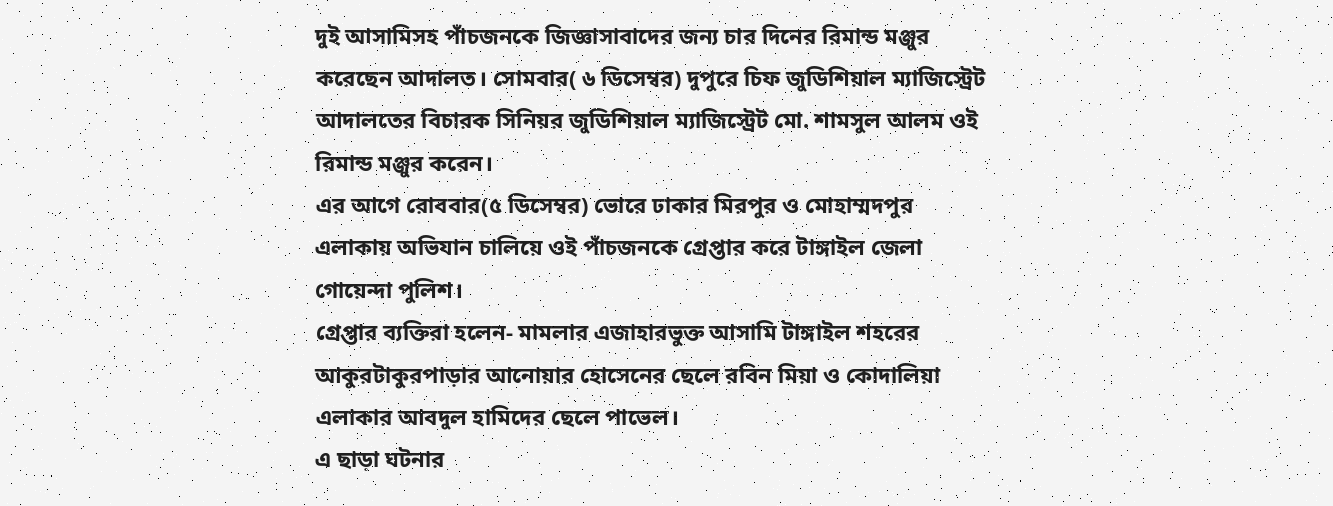দুই আসামিসহ পাঁচজনকে জিজ্ঞাসাবাদের জন্য চার দিনের রিমান্ড মঞ্জুর করেছেন আদালত। সোমবার( ৬ ডিসেম্বর) দুপুরে চিফ জুডিশিয়াল ম্যাজিস্ট্রেট আদালতের বিচারক সিনিয়র জুডিশিয়াল ম্যাজিস্ট্রেট মো. শামসুল আলম ওই রিমান্ড মঞ্জুর করেন।
এর আগে রোববার(৫ ডিসেম্বর) ভোরে ঢাকার মিরপুর ও মোহাম্মদপুর এলাকায় অভিযান চালিয়ে ওই পাঁচজনকে গ্রেপ্তার করে টাঙ্গাইল জেলা গোয়েন্দা পুলিশ।
গ্রেপ্তার ব্যক্তিরা হলেন- মামলার এজাহারভুক্ত আসামি টাঙ্গাইল শহরের আকুরটাকুরপাড়ার আনোয়ার হোসেনের ছেলে রবিন মিয়া ও কোদালিয়া এলাকার আবদুল হামিদের ছেলে পাভেল।
এ ছাড়া ঘটনার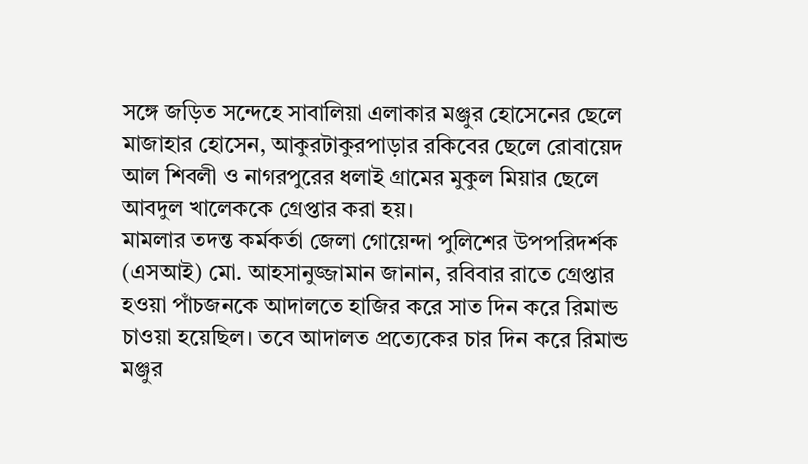সঙ্গে জড়িত সন্দেহে সাবালিয়া এলাকার মঞ্জুর হোসেনের ছেলে মাজাহার হোসেন, আকুরটাকুরপাড়ার রকিবের ছেলে রোবায়েদ আল শিবলী ও নাগরপুরের ধলাই গ্রামের মুকুল মিয়ার ছেলে আবদুল খালেককে গ্রেপ্তার করা হয়।
মামলার তদন্ত কর্মকর্তা জেলা গোয়েন্দা পুলিশের উপপরিদর্শক (এসআই) মো. আহসানুজ্জামান জানান, রবিবার রাতে গ্রেপ্তার হওয়া পাঁচজনকে আদালতে হাজির করে সাত দিন করে রিমান্ড চাওয়া হয়েছিল। তবে আদালত প্রত্যেকের চার দিন করে রিমান্ড মঞ্জুর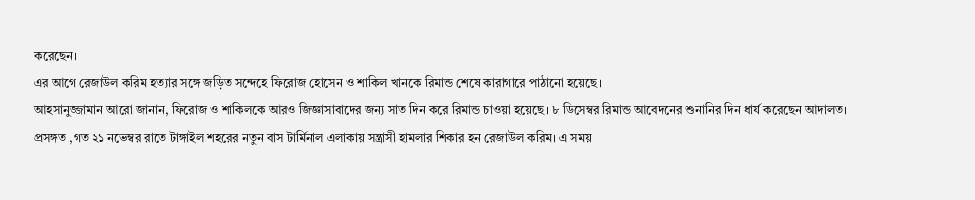করেছেন।
এর আগে রেজাউল করিম হত্যার সঙ্গে জড়িত সন্দেহে ফিরোজ হোসেন ও শাকিল খানকে রিমান্ড শেষে কারাগারে পাঠানো হয়েছে।
আহসানুজ্জামান আরো জানান, ফিরোজ ও শাকিলকে আরও জিজ্ঞাসাবাদের জন্য সাত দিন করে রিমান্ড চাওয়া হয়েছে। ৮ ডিসেম্বর রিমান্ড আবেদনের শুনানির দিন ধার্য করেছেন আদালত।
প্রসঙ্গত ,গত ২১ নভেম্বর রাতে টাঙ্গাইল শহরের নতুন বাস টার্মিনাল এলাকায় সন্ত্রাসী হামলার শিকার হন রেজাউল করিম। এ সময়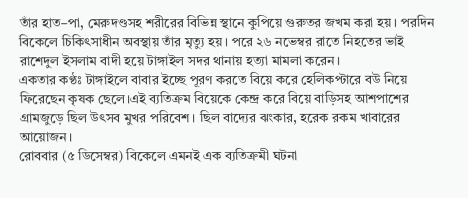তাঁর হাত–পা, মেরুদণ্ডসহ শরীরের বিভিন্ন স্থানে কুপিয়ে গুরুতর জখম করা হয়। পরদিন বিকেলে চিকিৎসাধীন অবস্থায় তাঁর মৃত্যু হয়। পরে ২৬ নভেম্বর রাতে নিহতের ভাই রাশেদুল ইসলাম বাদী হয়ে টাঙ্গাইল সদর থানায় হত্যা মামলা করেন।
একতার কণ্ঠঃ টাঙ্গাইলে বাবার ইচ্ছে পূরণ করতে বিয়ে করে হেলিকপ্টারে বউ নিয়ে ফিরেছেন কৃষক ছেলে।এই ব্যতিক্রম বিয়েকে কেন্দ্র করে বিয়ে বাড়িসহ আশপাশের গ্রামজুড়ে ছিল উৎসব মুখর পরিবেশ। ছিল বাদ্যের ঝংকার, হরেক রকম খাবারের আয়োজন।
রোববার (৫ ডিসেম্বর) বিকেলে এমনই এক ব্যতিক্রমী ঘটনা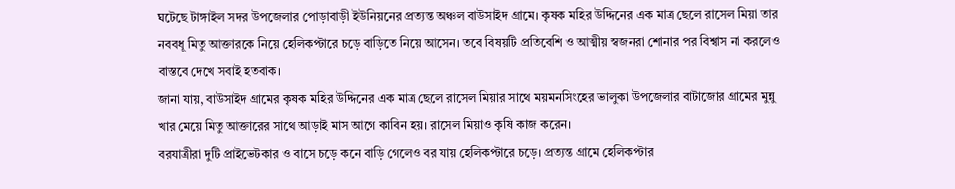ঘটেছে টাঙ্গাইল সদর উপজেলার পোড়াবাড়ী ইউনিয়নের প্রত্যন্ত অঞ্চল বাউসাইদ গ্রামে। কৃষক মহির উদ্দিনের এক মাত্র ছেলে রাসেল মিয়া তার নববধূ মিতু আক্তারকে নিয়ে হেলিকপ্টারে চড়ে বাড়িতে নিয়ে আসেন। তবে বিষয়টি প্রতিবেশি ও আত্মীয় স্বজনরা শোনার পর বিশ্বাস না করলেও বাস্তবে দেখে সবাই হতবাক।
জানা যায়, বাউসাইদ গ্রামের কৃষক মহির উদ্দিনের এক মাত্র ছেলে রাসেল মিয়ার সাথে ময়মনসিংহের ভালুকা উপজেলার বাটাজোর গ্রামের মুন্নু খার মেয়ে মিতু আক্তারের সাথে আড়াই মাস আগে কাবিন হয়। রাসেল মিয়াও কৃষি কাজ করেন।
বরযাত্রীরা দুটি প্রাইভেটকার ও বাসে চড়ে কনে বাড়ি গেলেও বর যায় হেলিকপ্টারে চড়ে। প্রত্যন্ত গ্রামে হেলিকপ্টার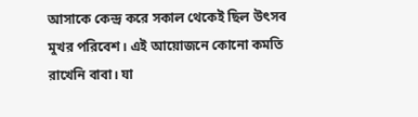আসাকে কেন্দ্র করে সকাল থেকেই ছিল উৎসব মুখর পরিবেশ। এই আয়োজনে কোনো কমতি রাখেনি বাবা। যা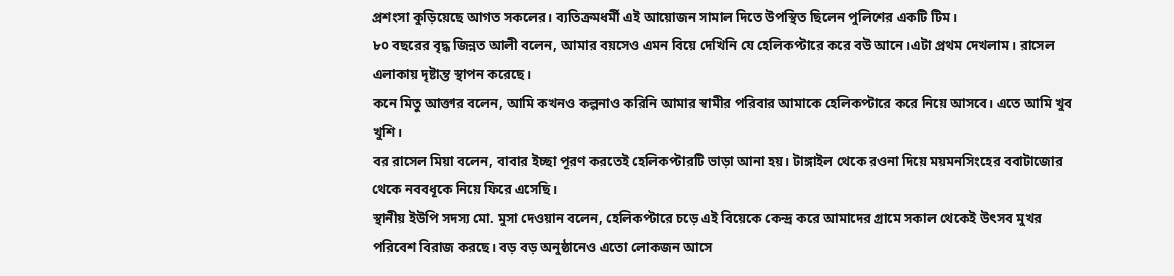প্রশংসা কুড়িয়েছে আগত সকলের। ব্যতিক্রমধর্মী এই আয়োজন সামাল দিতে উপস্থিত ছিলেন পুলিশের একটি টিম।
৮০ বছরের বৃদ্ধ জিন্নত আলী বলেন, আমার বয়সেও এমন বিয়ে দেখিনি যে হেলিকপ্টারে করে বউ আনে।এটা প্রথম দেখলাম। রাসেল এলাকায় দৃষ্টান্ত স্থাপন করেছে।
কনে মিতু আক্তার বলেন, আমি কখনও কল্পনাও করিনি আমার স্বামীর পরিবার আমাকে হেলিকপ্টারে করে নিয়ে আসবে। এতে আমি খুব খুশি।
বর রাসেল মিয়া বলেন, বাবার ইচ্ছা পূরণ করতেই হেলিকপ্টারটি ভাড়া আনা হয়। টাঙ্গাইল থেকে রওনা দিয়ে ময়মনসিংহের ববাটাজোর থেকে নববধূকে নিয়ে ফিরে এসেছি।
স্থানীয় ইউপি সদস্য মো. মুসা দেওয়ান বলেন, হেলিকপ্টারে চড়ে এই বিয়েকে কেন্দ্র করে আমাদের গ্রামে সকাল থেকেই উৎসব মুখর পরিবেশ বিরাজ করছে। বড় বড় অনুষ্ঠানেও এতো লোকজন আসে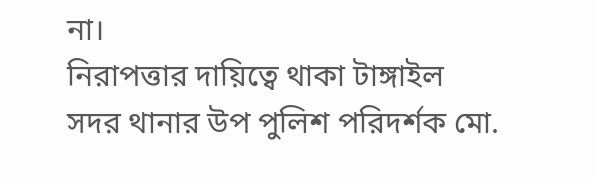না।
নিরাপত্তার দায়িত্বে থাকা টাঙ্গাইল সদর থানার উপ পুলিশ পরিদর্শক মো.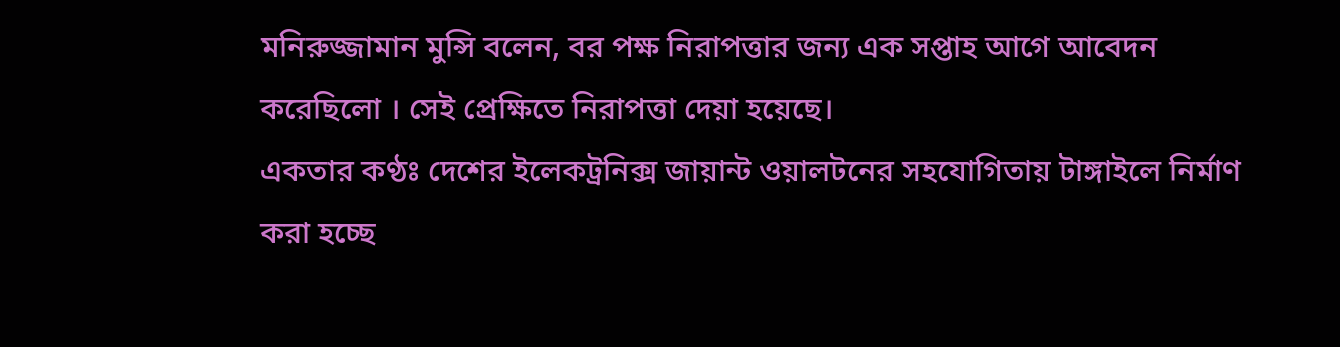মনিরুজ্জামান মুন্সি বলেন, বর পক্ষ নিরাপত্তার জন্য এক সপ্তাহ আগে আবেদন করেছিলো । সেই প্রেক্ষিতে নিরাপত্তা দেয়া হয়েছে।
একতার কণ্ঠঃ দেশের ইলেকট্রনিক্স জায়ান্ট ওয়ালটনের সহযোগিতায় টাঙ্গাইলে নির্মাণ করা হচ্ছে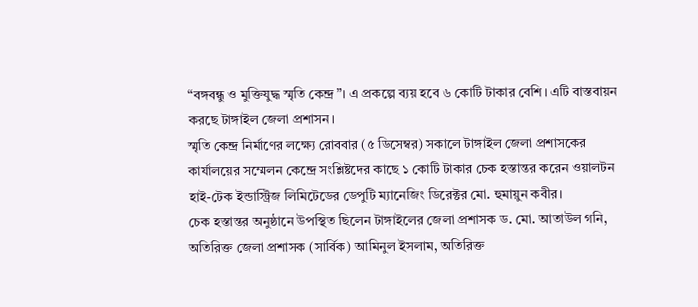“বঙ্গবন্ধু ও মুক্তিযুদ্ধ স্মৃতি কেন্দ্র”। এ প্রকল্পে ব্যয় হবে ৬ কোটি টাকার বেশি। এটি বাস্তবায়ন করছে টাঙ্গাইল জেলা প্রশাসন।
স্মৃতি কেন্দ্র নির্মাণের লক্ষ্যে রোববার (৫ ডিসেম্বর) সকালে টাঙ্গাইল জেলা প্রশাসকের কার্যালয়ের সম্মেলন কেন্দ্রে সংশ্লিষ্টদের কাছে ১ কোটি টাকার চেক হস্তান্তর করেন ওয়ালটন হাই-টেক ইন্ডাস্ট্রিজ লিমিটেডের ডেপুটি ম্যানেজিং ডিরেক্টর মো. হুমায়ুন কবীর।
চেক হস্তান্তর অনুষ্ঠানে উপস্থিত ছিলেন টাঙ্গাইলের জেলা প্রশাসক ড. মো. আতাউল গনি, অতিরিক্ত জেলা প্রশাসক (সার্বিক) আমিনুল ইসলাম, অতিরিক্ত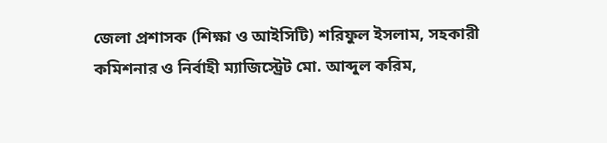জেলা প্রশাসক (শিক্ষা ও আইসিটি) শরিফুল ইসলাম, সহকারী কমিশনার ও নির্বাহী ম্যাজিস্ট্রেট মো. আব্দুল করিম,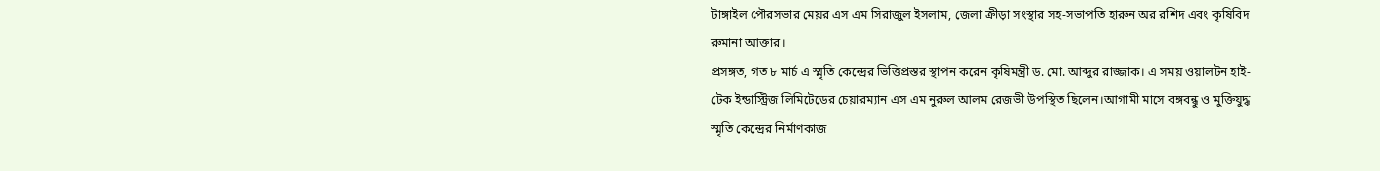টাঙ্গাইল পৌরসভার মেয়র এস এম সিরাজুল ইসলাম, জেলা ক্রীড়া সংস্থার সহ-সভাপতি হারুন অর রশিদ এবং কৃষিবিদ রুমানা আক্তার।
প্রসঙ্গত, গত ৮ মার্চ এ স্মৃতি কেন্দ্রের ভিত্তিপ্রস্তর স্থাপন করেন কৃষিমন্ত্রী ড. মো. আব্দুর রাজ্জাক। এ সময় ওয়ালটন হাই-টেক ইন্ডাস্ট্রিজ লিমিটেডের চেয়ারম্যান এস এম নুরুল আলম রেজভী উপস্থিত ছিলেন।আগামী মাসে বঙ্গবন্ধু ও মুক্তিযুদ্ধ স্মৃতি কেন্দ্রের নির্মাণকাজ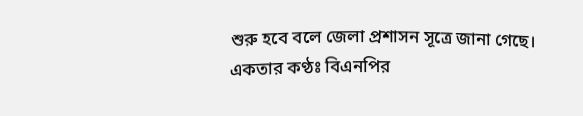শুরু হবে বলে জেলা প্রশাসন সূত্রে জানা গেছে।
একতার কণ্ঠঃ বিএনপির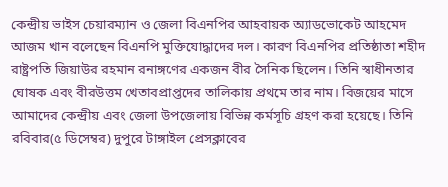কেন্দ্রীয় ভাইস চেয়ারম্যান ও জেলা বিএনপির আহবায়ক অ্যাডভোকেট আহমেদ আজম খান বলেছেন বিএনপি মুক্তিযোদ্ধাদের দল। কারণ বিএনপির প্রতিষ্ঠাতা শহীদ রাষ্ট্রপতি জিয়াউর রহমান রনাঙ্গণের একজন বীর সৈনিক ছিলেন। তিনি স্বাধীনতার ঘোষক এবং বীরউত্তম খেতাবপ্রাপ্তদের তালিকায় প্রথমে তার নাম। বিজয়ের মাসে আমাদের কেন্দ্রীয় এবং জেলা উপজেলায় বিভিন্ন কর্মসূচি গ্রহণ করা হয়েছে। তিনি রবিবার(৫ ডিসেম্বর) দুপুরে টাঙ্গাইল প্রেসক্লাবের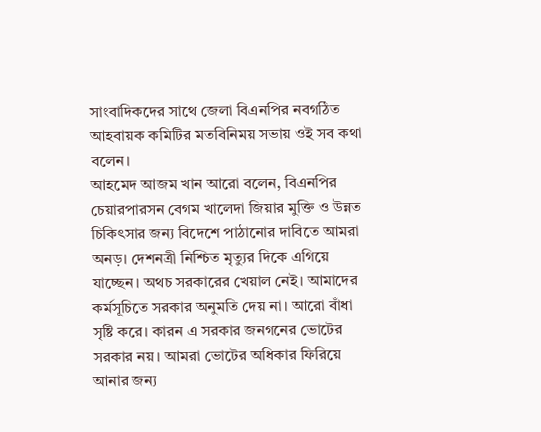সাংবাদিকদের সাথে জেলা বিএনপির নবগঠিত আহবায়ক কমিটির মতবিনিময় সভায় ওই সব কথা বলেন।
আহমেদ আজম খান আরো বলেন, বিএনপির চেয়ারপারসন বেগম খালেদা জিয়ার মুক্তি ও উন্নত চিকিৎসার জন্য বিদেশে পাঠানোর দাবিতে আমরা অনড়। দেশনত্রী নিশ্চিত মৃত্যুর দিকে এগিয়ে যাচ্ছেন। অথচ সরকারের খেয়াল নেই। আমাদের কর্মসূচিতে সরকার অনুমতি দেয় না। আরো বাঁধা সৃষ্টি করে। কারন এ সরকার জনগনের ভোটের সরকার নয়। আমরা ভোটের অধিকার ফিরিয়ে আনার জন্য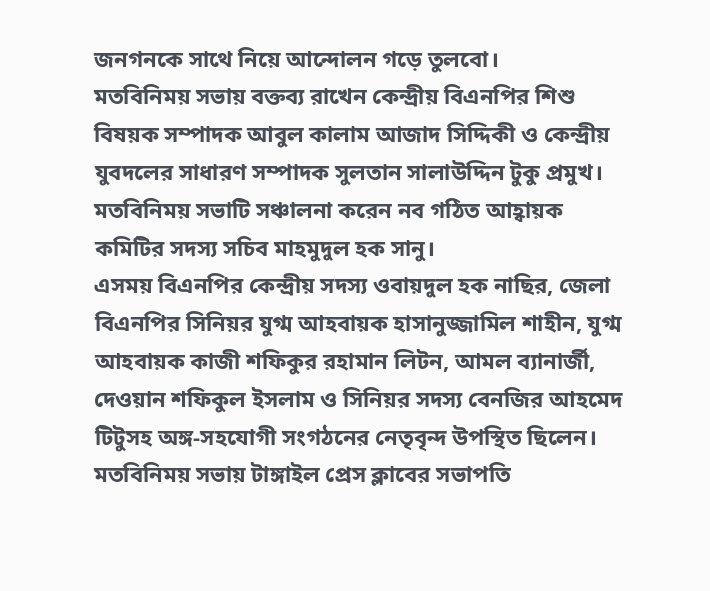জনগনকে সাথে নিয়ে আন্দোলন গড়ে তুলবো।
মতবিনিময় সভায় বক্তব্য রাখেন কেন্দ্রীয় বিএনপির শিশু বিষয়ক সম্পাদক আবুল কালাম আজাদ সিদ্দিকী ও কেন্দ্রীয় যুবদলের সাধারণ সম্পাদক সুলতান সালাউদ্দিন টুকু প্রমুখ। মতবিনিময় সভাটি সঞ্চালনা করেন নব গঠিত আহ্বায়ক কমিটির সদস্য সচিব মাহমুদুল হক সানু।
এসময় বিএনপির কেন্দ্রীয় সদস্য ওবায়দুল হক নাছির, জেলা বিএনপির সিনিয়র যুগ্ম আহবায়ক হাসানুজ্জামিল শাহীন, যুগ্ম আহবায়ক কাজী শফিকুর রহামান লিটন, আমল ব্যানার্জী, দেওয়ান শফিকুল ইসলাম ও সিনিয়র সদস্য বেনজির আহমেদ টিটুসহ অঙ্গ-সহযোগী সংগঠনের নেতৃবৃন্দ উপস্থিত ছিলেন।
মতবিনিময় সভায় টাঙ্গাইল প্রেস ক্লাবের সভাপতি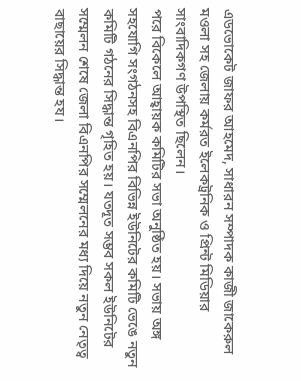এডভোকেট জাফর আহমেদ, সাধারন সম্পাদক কাজী জাকেরুল মওলা সহ জেলায় কর্মরত ইলেকট্রনিক ও প্রিন্ট মিডিয়ার সাংবাদিকগণ উপস্থিত ছিলেন।
পরে বিকেলে আহ্বায়ক কমিটির সভা অনুষ্ঠিত হয়। সভায় অঙ্গ সহযোগি সংগঠনসহ বিএনপির বিভিন্ন ইউনিটের কমিটি ভেঙে নতুন কমিটি গঠনের সিদ্ধান্ত গৃহিত হয়। যতদূত সম্ভব সকল ইউনিটের সম্মেলন শেষে জেলা বিএনপির সম্মেলনের মধ্য দিয়ে নতুন নেতৃত্ব বাছায়ের সিদ্ধান্ত হয।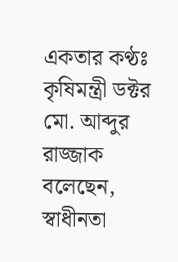একতার কণ্ঠঃ কৃষিমন্ত্রী ডক্টর মো. আব্দুর রাজ্জাক বলেছেন, স্বাধীনতা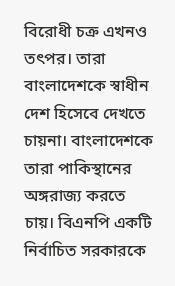বিরোধী চক্র এখনও তৎপর। তারা বাংলাদেশকে স্বাধীন দেশ হিসেবে দেখতে চায়না। বাংলাদেশকে তারা পাকিস্থানের অঙ্গরাজ্য করতে চায়। বিএনপি একটি নির্বাচিত সরকারকে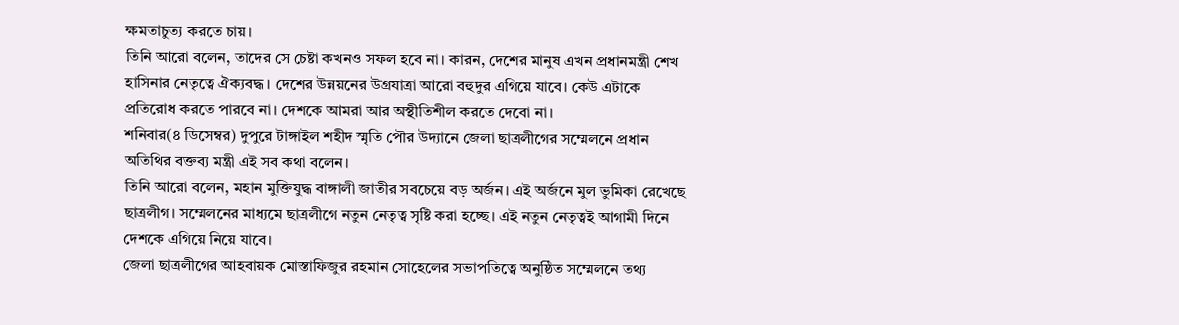ক্ষমতাচুত্য করতে চায়।
তিনি আরো বলেন, তাদের সে চেষ্টা কখনও সফল হবে না। কারন, দেশের মানুষ এখন প্রধানমন্ত্রী শেখ হাসিনার নেতৃত্বে ঐক্যবদ্ধ। দেশের উন্নয়নের উগ্রযাত্রা আরো বহুদুর এগিয়ে যাবে। কেউ এটাকে প্রতিরোধ করতে পারবে না। দেশকে আমরা আর অস্থীতিশীল করতে দেবো না।
শনিবার(৪ ডিসেম্বর) দুপুরে টাঙ্গাইল শহীদ স্মৃতি পৌর উদ্যানে জেলা ছাত্রলীগের সম্মেলনে প্রধান অতিথির বক্তব্য মন্ত্রী এই সব কথা বলেন।
তিনি আরো বলেন, মহান মুক্তিযুদ্ধ বাঙ্গালী জাতীর সবচেয়ে বড় অর্জন। এই অর্জনে মুল ভুমিকা রেখেছে ছাত্রলীগ। সম্মেলনের মাধ্যমে ছাত্রলীগে নতুন নেতৃত্ব সৃষ্টি করা হচ্ছে। এই নতুন নেতৃত্বই আগামী দিনে দেশকে এগিয়ে নিয়ে যাবে।
জেলা ছাত্রলীগের আহবায়ক মোস্তাফিজুর রহমান সোহেলের সভাপতিত্বে অনুষ্ঠিত সম্মেলনে তথ্য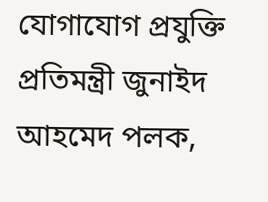যোগাযোগ প্রযুক্তি প্রতিমন্ত্রী জুনাইদ আহমেদ পলক,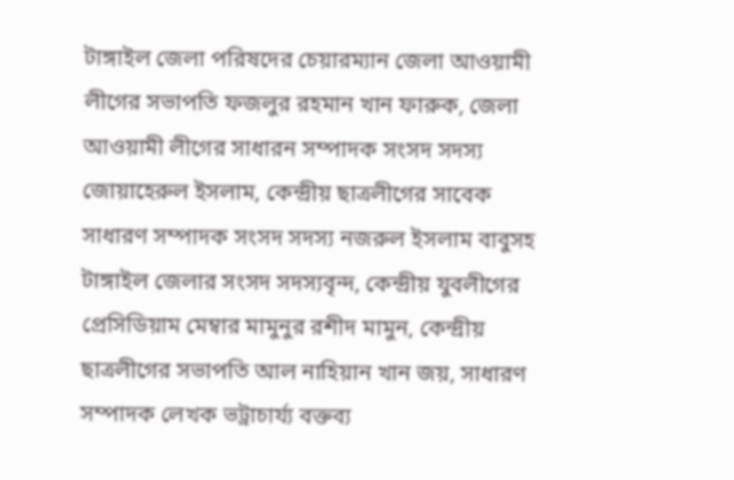টাঙ্গাইল জেলা পরিষদের চেয়ারম্যান জেলা আওয়ামী লীগের সভাপতি ফজলুর রহমান খান ফারুক, জেলা আওয়ামী লীগের সাধারন সম্পাদক সংসদ সদস্য জোয়াহেরুল ইসলাম, কেন্দ্রীয় ছাত্রলীগের সাবেক সাধারণ সম্পাদক সংসদ সদস্য নজরুল ইসলাম বাবুসহ টাঙ্গাইল জেলার সংসদ সদস্যবৃন্দ, কেন্দ্রীয় যুবলীগের প্রেসিডিয়াম মেম্বার মামুনুর রশীদ মামুন, কেন্দ্রীয় ছাত্রলীগের সভাপতি আল নাহিয়ান খান জয়, সাধারণ সম্পাদক লেখক ভট্রাচার্য্য বক্তব্য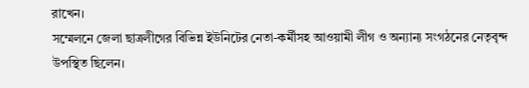রাখেন।
সম্মেলনে জেলা ছাত্রলীগের বিভিন্ন ইউনিটের নেতা-কর্মীসহ আওয়ামী লীগ ও অন্যান্য সংগঠনের নেতৃবৃন্দ উপস্থিত ছিলেন।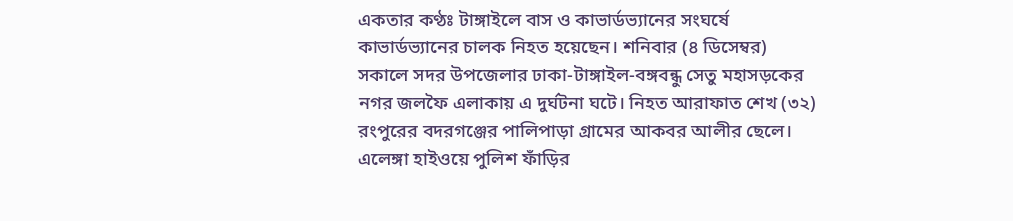একতার কণ্ঠঃ টাঙ্গাইলে বাস ও কাভার্ডভ্যানের সংঘর্ষে কাভার্ডভ্যানের চালক নিহত হয়েছেন। শনিবার (৪ ডিসেম্বর) সকালে সদর উপজেলার ঢাকা-টাঙ্গাইল-বঙ্গবন্ধু সেতু মহাসড়কের নগর জলফৈ এলাকায় এ দুর্ঘটনা ঘটে। নিহত আরাফাত শেখ (৩২) রংপুরের বদরগঞ্জের পালিপাড়া গ্রামের আকবর আলীর ছেলে।
এলেঙ্গা হাইওয়ে পুলিশ ফাঁড়ির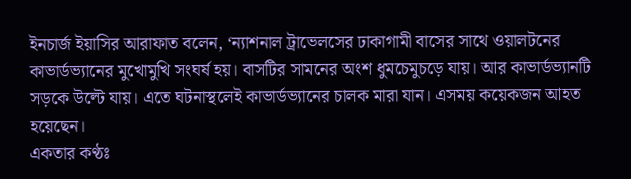ইনচার্জ ইয়াসির আরাফাত বলেন, ‘ন্যাশনাল ট্রাভেলসের ঢাকাগামী বাসের সাথে ওয়ালটনের কাভার্ডভ্যানের মুখোমুখি সংঘর্ষ হয়। বাসটির সামনের অংশ ধুমচেমুচড়ে যায়। আর কাভার্ডভ্যানটি সড়কে উল্টে যায়। এতে ঘটনাস্থলেই কাভার্ডভ্যানের চালক মারা যান। এসময় কয়েকজন আহত হয়েছেন।
একতার কণ্ঠঃ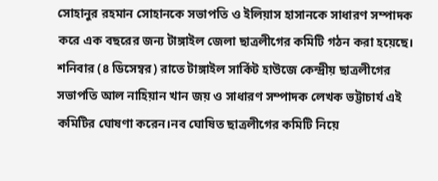সোহানুর রহমান সোহানকে সভাপতি ও ইলিয়াস হাসানকে সাধারণ সম্পাদক করে এক বছরের জন্য টাঙ্গাইল জেলা ছাত্রলীগের কমিটি গঠন করা হয়েছে। শনিবার (৪ ডিসেম্বর) রাতে টাঙ্গাইল সার্কিট হাউজে কেন্দ্রীয় ছাত্রলীগের সভাপতি আল নাহিয়ান খান জয় ও সাধারণ সম্পাদক লেখক ভট্টাচার্য এই কমিটির ঘোষণা করেন।নব ঘোষিত ছাত্রলীগের কমিটি নিয়ে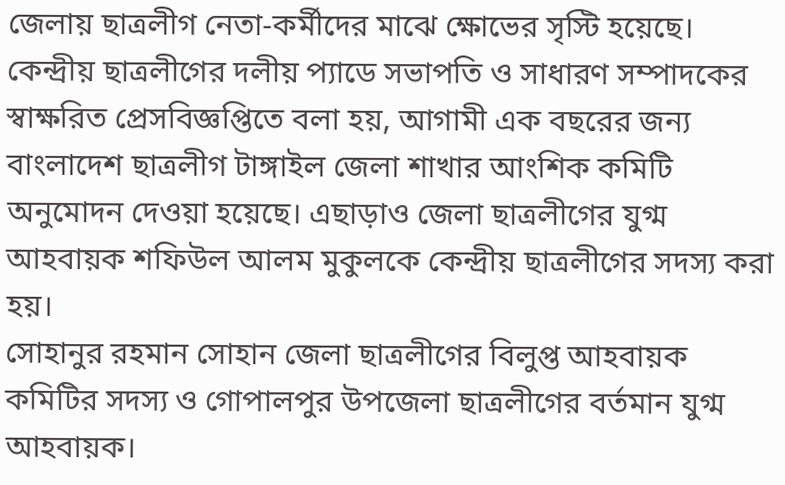জেলায় ছাত্রলীগ নেতা-কর্মীদের মাঝে ক্ষোভের সৃস্টি হয়েছে।
কেন্দ্রীয় ছাত্রলীগের দলীয় প্যাডে সভাপতি ও সাধারণ সম্পাদকের স্বাক্ষরিত প্রেসবিজ্ঞপ্তিতে বলা হয়, আগামী এক বছরের জন্য বাংলাদেশ ছাত্রলীগ টাঙ্গাইল জেলা শাখার আংশিক কমিটি অনুমোদন দেওয়া হয়েছে। এছাড়াও জেলা ছাত্রলীগের যুগ্ম আহবায়ক শফিউল আলম মুকুলকে কেন্দ্রীয় ছাত্রলীগের সদস্য করা হয়।
সোহানুর রহমান সোহান জেলা ছাত্রলীগের বিলুপ্ত আহবায়ক কমিটির সদস্য ও গোপালপুর উপজেলা ছাত্রলীগের বর্তমান যুগ্ম আহবায়ক।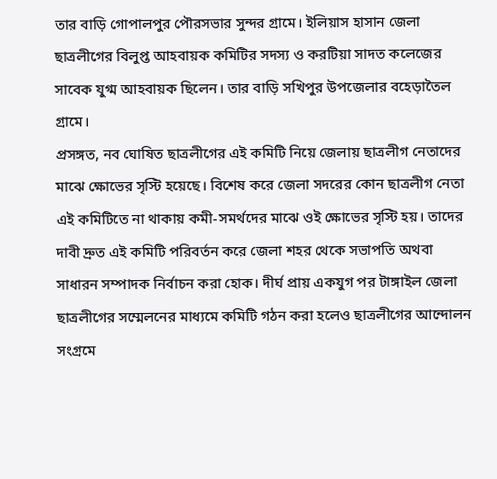তার বাড়ি গোপালপুর পৌরসভার সুন্দর গ্রামে। ইলিয়াস হাসান জেলা ছাত্রলীগের বিলুপ্ত আহবায়ক কমিটির সদস্য ও করটিয়া সাদত কলেজের সাবেক যুগ্ম আহবায়ক ছিলেন। তার বাড়ি সখিপুর উপজেলার বহেড়াতৈল গ্রামে।
প্রসঙ্গত, নব ঘোষিত ছাত্রলীগের এই কমিটি নিয়ে জেলায় ছাত্রলীগ নেতাদের মাঝে ক্ষোভের সৃস্টি হয়েছে। বিশেষ করে জেলা সদরের কোন ছাত্রলীগ নেতা এই কমিটিতে না থাকায় কমী-সমর্থদের মাঝে ওই ক্ষোভের সৃস্টি হয়। তাদের দাবী দ্রুত এই কমিটি পরিবর্তন করে জেলা শহর থেকে সভাপতি অথবা সাধারন সম্পাদক নির্বাচন করা হোক। দীর্ঘ প্রায় একযুগ পর টাঙ্গাইল জেলা ছাত্রলীগের সম্মেলনের মাধ্যমে কমিটি গঠন করা হলেও ছাত্রলীগের আন্দোলন সংগ্রমে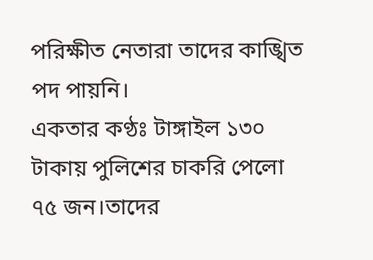পরিক্ষীত নেতারা তাদের কাঙ্খিত পদ পায়নি।
একতার কণ্ঠঃ টাঙ্গাইল ১৩০ টাকায় পুলিশের চাকরি পেলো ৭৫ জন।তাদের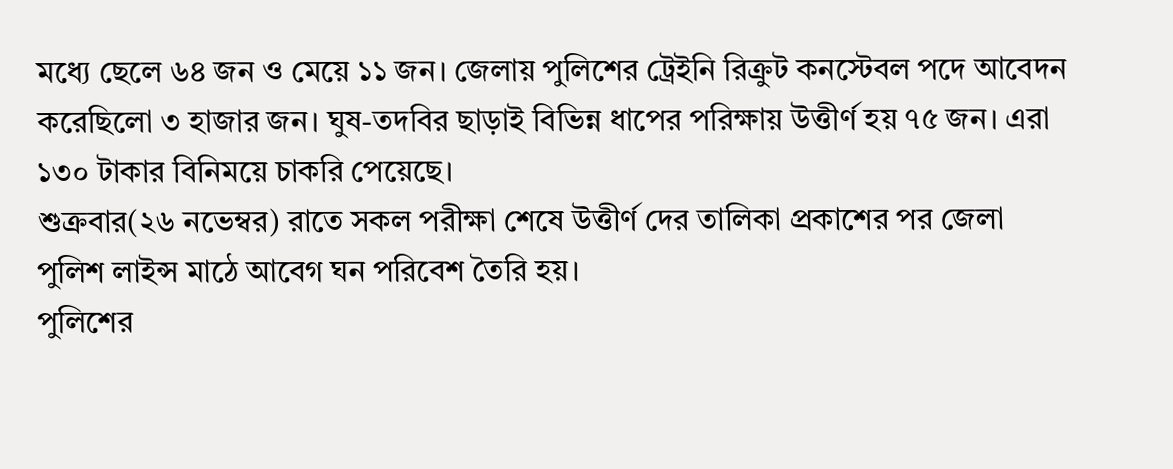মধ্যে ছেলে ৬৪ জন ও মেয়ে ১১ জন। জেলায় পুলিশের ট্রেইনি রিক্রুট কনস্টেবল পদে আবেদন করেছিলো ৩ হাজার জন। ঘুষ-তদবির ছাড়াই বিভিন্ন ধাপের পরিক্ষায় উত্তীর্ণ হয় ৭৫ জন। এরা ১৩০ টাকার বিনিময়ে চাকরি পেয়েছে।
শুক্রবার(২৬ নভেম্বর) রাতে সকল পরীক্ষা শেষে উত্তীর্ণ দের তালিকা প্রকাশের পর জেলা পুলিশ লাইন্স মাঠে আবেগ ঘন পরিবেশ তৈরি হয়।
পুলিশের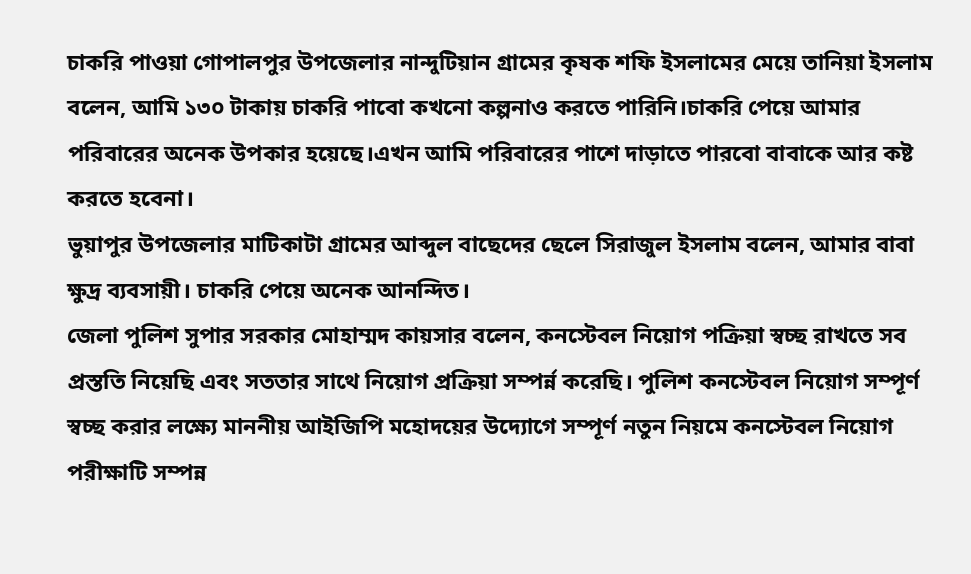চাকরি পাওয়া গোপালপুর উপজেলার নান্দুটিয়ান গ্রামের কৃষক শফি ইসলামের মেয়ে তানিয়া ইসলাম বলেন, আমি ১৩০ টাকায় চাকরি পাবো কখনো কল্পনাও করতে পারিনি।চাকরি পেয়ে আমার পরিবারের অনেক উপকার হয়েছে।এখন আমি পরিবারের পাশে দাড়াতে পারবো বাবাকে আর কষ্ট করতে হবেনা।
ভুয়াপুর উপজেলার মাটিকাটা গ্রামের আব্দুল বাছেদের ছেলে সিরাজুল ইসলাম বলেন, আমার বাবা ক্ষুদ্র ব্যবসায়ী। চাকরি পেয়ে অনেক আনন্দিত।
জেলা পুলিশ সুপার সরকার মোহাম্মদ কায়সার বলেন, কনস্টেবল নিয়োগ পক্রিয়া স্বচ্ছ রাখতে সব প্রস্ততি নিয়েছি এবং সততার সাথে নিয়োগ প্রক্রিয়া সম্পর্ন্ন করেছি। পুলিশ কনস্টেবল নিয়োগ সম্পূর্ণ স্বচ্ছ করার লক্ষ্যে মাননীয় আইজিপি মহোদয়ের উদ্যোগে সম্পূর্ণ নতুন নিয়মে কনস্টেবল নিয়োগ পরীক্ষাটি সম্পন্ন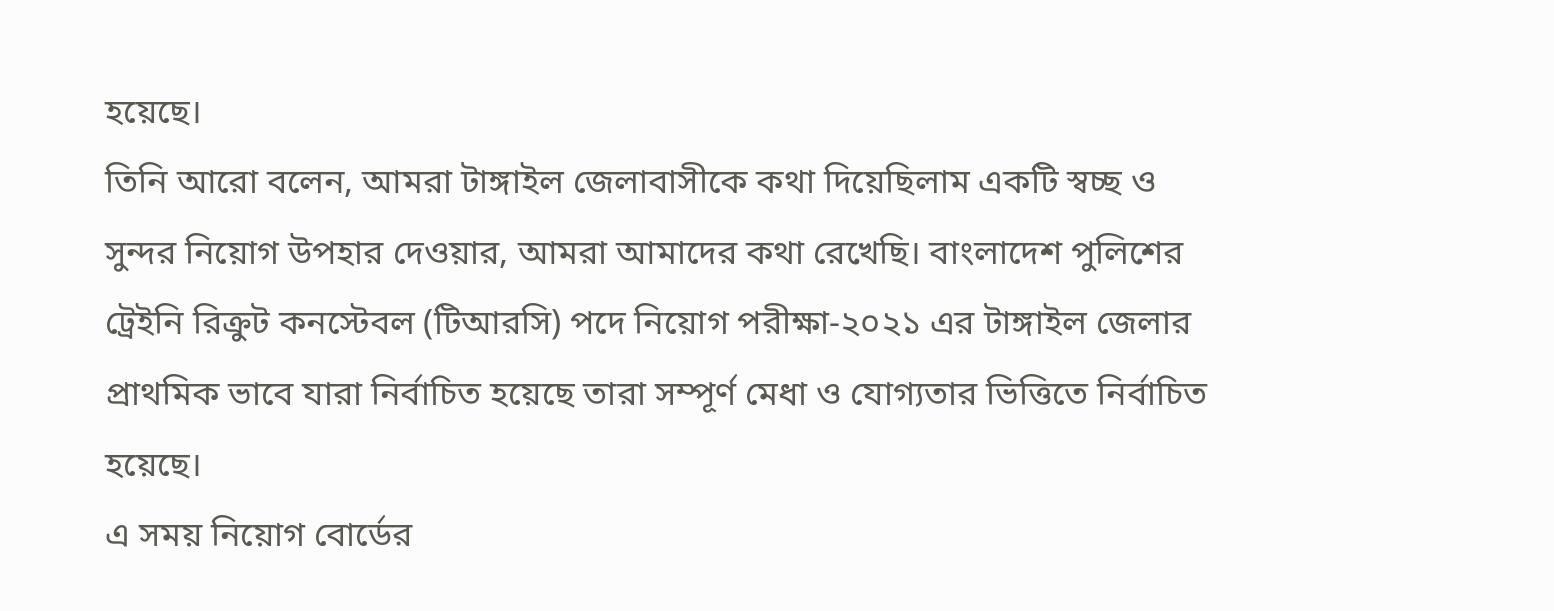হয়েছে।
তিনি আরো বলেন, আমরা টাঙ্গাইল জেলাবাসীকে কথা দিয়েছিলাম একটি স্বচ্ছ ও সুন্দর নিয়োগ উপহার দেওয়ার, আমরা আমাদের কথা রেখেছি। বাংলাদেশ পুলিশের ট্রেইনি রিক্রুট কনস্টেবল (টিআরসি) পদে নিয়োগ পরীক্ষা-২০২১ এর টাঙ্গাইল জেলার প্রাথমিক ভাবে যারা নির্বাচিত হয়েছে তারা সম্পূর্ণ মেধা ও যোগ্যতার ভিত্তিতে নির্বাচিত হয়েছে।
এ সময় নিয়োগ বোর্ডের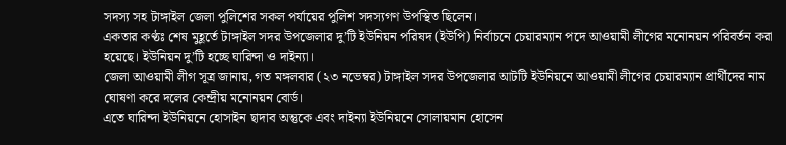সদস্য সহ টাঙ্গাইল জেলা পুলিশের সকল পর্যায়ের পুলিশ সদস্যগণ উপস্থিত ছিলেন।
একতার কণ্ঠঃ শেষ মুহূর্তে টাঙ্গাইল সদর উপজেলার দু’টি ইউনিয়ন পরিষদ (ইউপি) নির্বাচনে চেয়ারম্যান পদে আওয়ামী লীগের মনোনয়ন পরিবর্তন করা হয়েছে। ইউনিয়ন দু’টি হচ্ছে ঘারিন্দা ও দাইন্যা।
জেলা আওয়ামী লীগ সূত্র জানায়, গত মঙ্গলবার (২৩ নভেম্বর) টাঙ্গাইল সদর উপজেলার আটটি ইউনিয়নে আওয়ামী লীগের চেয়ারম্যান প্রার্থীদের নাম ঘোষণা করে দলের কেন্দ্রীয় মনোনয়ন বোর্ড।
এতে ঘারিন্দা ইউনিয়নে হোসাইন ছাদাব অন্তুকে এবং দাইন্যা ইউনিয়নে সোলায়মান হোসেন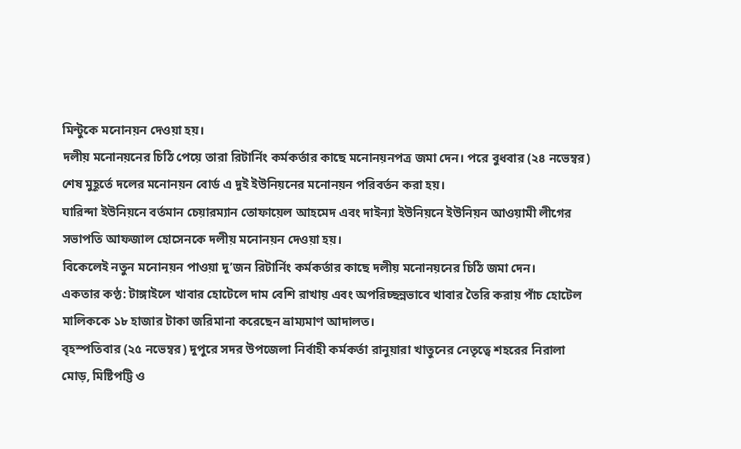মিন্টুকে মনোনয়ন দেওয়া হয়।
দলীয় মনোনয়নের চিঠি পেয়ে তারা রিটার্নিং কর্মকর্তার কাছে মনোনয়নপত্র জমা দেন। পরে বুধবার (২৪ নভেম্বর) শেষ মুহূর্তে দলের মনোনয়ন বোর্ড এ দুই ইউনিয়নের মনোনয়ন পরিবর্তন করা হয়।
ঘারিন্দা ইউনিয়নে বর্তমান চেয়ারম্যান তোফায়েল আহমেদ এবং দাইন্যা ইউনিয়নে ইউনিয়ন আওয়ামী লীগের সভাপতি আফজাল হোসেনকে দলীয় মনোনয়ন দেওয়া হয়।
বিকেলেই নতুন মনোনয়ন পাওয়া দু’জন রিটার্নিং কর্মকর্তার কাছে দলীয় মনোনয়নের চিঠি জমা দেন।
একতার কণ্ঠ: টাঙ্গাইলে খাবার হোটেলে দাম বেশি রাখায় এবং অপরিচ্ছন্নভাবে খাবার তৈরি করায় পাঁচ হোটেল মালিককে ১৮ হাজার টাকা জরিমানা করেছেন ভ্রাম্যমাণ আদালত।
বৃহস্পতিবার (২৫ নভেম্বর) দুপুরে সদর উপজেলা নির্বাহী কর্মকর্তা রানুয়ারা খাতুনের নেতৃত্বে শহরের নিরালা মোড়, মিষ্টিপট্টি ও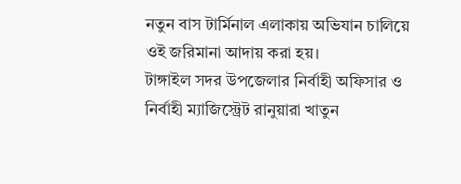নতুন বাস টার্মিনাল এলাকায় অভিযান চালিয়ে ওই জরিমানা আদায় করা হয়।
টাঙ্গাইল সদর উপজেলার নির্বাহী অফিসার ও নির্বাহী ম্যাজিস্ট্রেট রানুয়ারা খাতুন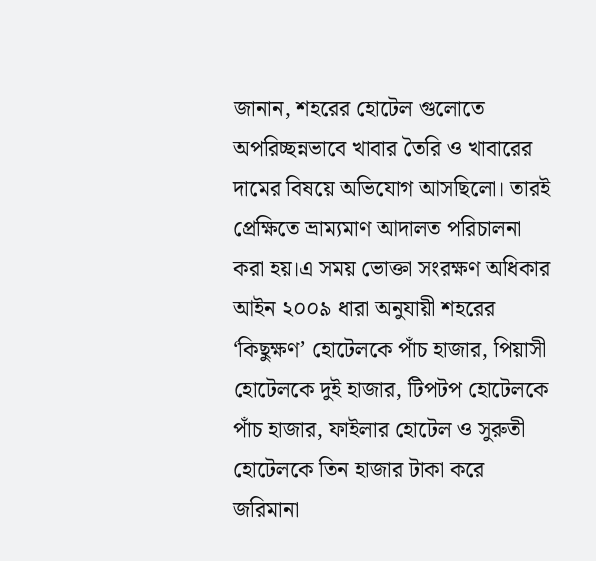জানান, শহরের হোটেল গুলোতে অপরিচ্ছন্নভাবে খাবার তৈরি ও খাবারের দামের বিষয়ে অভিযোগ আসছিলো। তারই প্রেক্ষিতে ভ্রাম্যমাণ আদালত পরিচালনা করা হয়।এ সময় ভোক্তা সংরক্ষণ অধিকার আইন ২০০৯ ধারা অনুযায়ী শহরের ‘কিছুক্ষণ’ হোটেলকে পাঁচ হাজার, পিয়াসী হোটেলকে দুই হাজার, টিপটপ হোটেলকে পাঁচ হাজার, ফাইলার হোটেল ও সুরুতী হোটেলকে তিন হাজার টাকা করে জরিমানা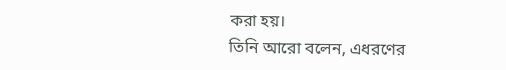করা হয়।
তিনি আরো বলেন, এধরণের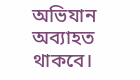অভিযান অব্যাহত থাকবে।